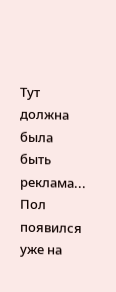Тут должна была быть реклама...
Пол появился уже на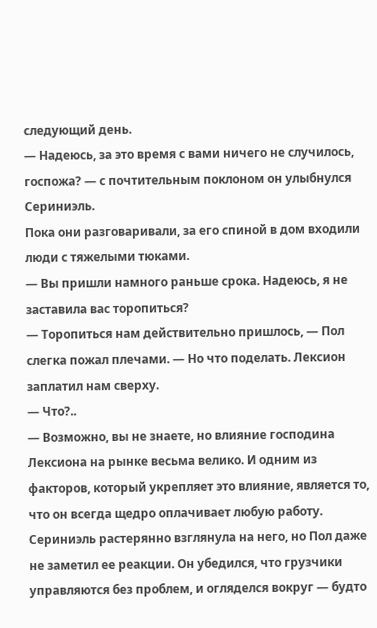следующий день.
— Надеюсь, за это время с вами ничего не случилось, госпожа? — с почтительным поклоном он улыбнулся Сериниэль.
Пока они разговаривали, за его спиной в дом входили люди с тяжелыми тюками.
— Вы пришли намного раньше срока. Надеюсь, я не заставила вас торопиться?
— Торопиться нам действительно пришлось, — Пол слегка пожал плечами. — Но что поделать. Лексион заплатил нам сверху.
— Что?..
— Возможно, вы не знаете, но влияние господина Лексиона на рынке весьма велико. И одним из факторов, который укрепляет это влияние, является то, что он всегда щедро оплачивает любую работу.
Сериниэль растерянно взглянула на него, но Пол даже не заметил ее реакции. Он убедился, что грузчики управляются без проблем, и огляделся вокруг — будто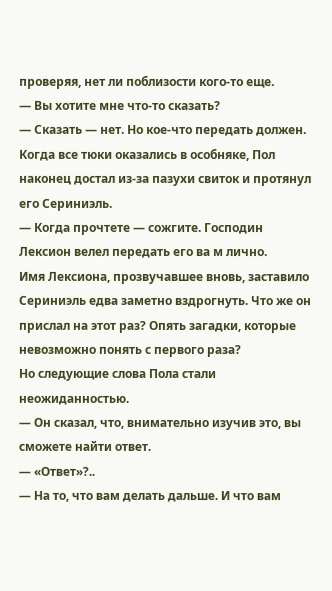проверяя, нет ли поблизости кого-то еще.
— Вы хотите мне что-то сказать?
— Сказать — нет. Но кое-что передать должен.
Когда все тюки оказались в особняке, Пол наконец достал из-за пазухи свиток и протянул его Сериниэль.
— Когда прочтете — сожгите. Господин Лексион велел передать его ва м лично.
Имя Лексиона, прозвучавшее вновь, заставило Сериниэль едва заметно вздрогнуть. Что же он прислал на этот раз? Опять загадки, которые невозможно понять с первого раза?
Но следующие слова Пола стали неожиданностью.
— Он сказал, что, внимательно изучив это, вы сможете найти ответ.
— «Ответ»?..
— На то, что вам делать дальше. И что вам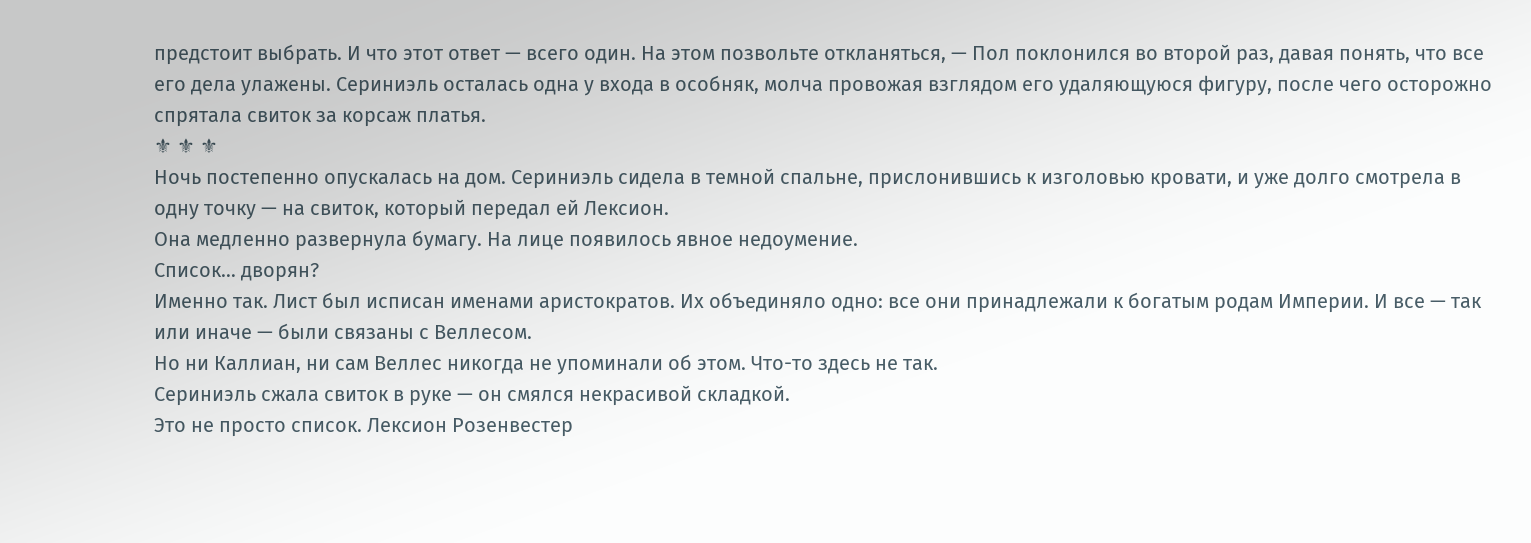предстоит выбрать. И что этот ответ — всего один. На этом позвольте откланяться, — Пол поклонился во второй раз, давая понять, что все его дела улажены. Сериниэль осталась одна у входа в особняк, молча провожая взглядом его удаляющуюся фигуру, после чего осторожно спрятала свиток за корсаж платья.
⚜ ⚜ ⚜
Ночь постепенно опускалась на дом. Сериниэль сидела в темной спальне, прислонившись к изголовью кровати, и уже долго смотрела в одну точку — на свиток, который передал ей Лексион.
Она медленно развернула бумагу. На лице появилось явное недоумение.
Список… дворян?
Именно так. Лист был исписан именами аристократов. Их объединяло одно: все они принадлежали к богатым родам Империи. И все — так или иначе — были связаны с Веллесом.
Но ни Каллиан, ни сам Веллес никогда не упоминали об этом. Что-то здесь не так.
Сериниэль сжала свиток в руке — он смялся некрасивой складкой.
Это не просто список. Лексион Розенвестер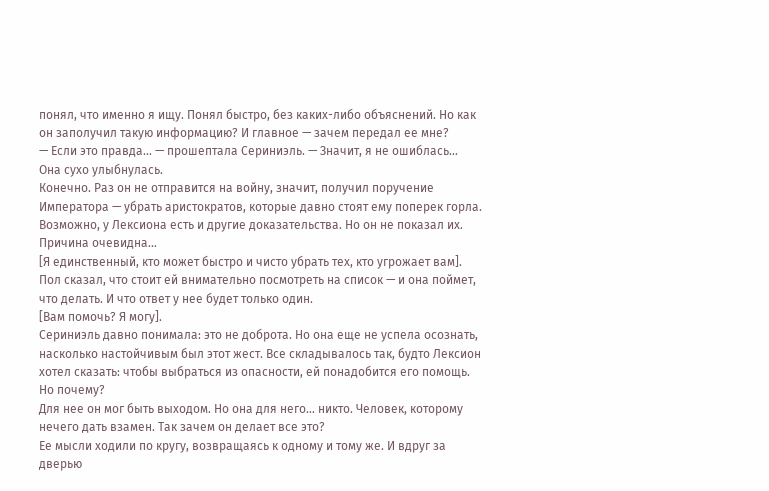понял, что именно я ищу. Понял быстро, без каких-либо объяснений. Но как он заполучил такую информацию? И главное — зачем передал ее мне?
— Если это правда… — прошептала Сериниэль. — Значит, я не ошиблась…
Она сухо улыбнулась.
Конечно. Раз он не отправится на войну, значит, получил поручение Императора — убрать аристократов, которые давно стоят ему поперек горла. Возможно, у Лексиона есть и другие доказательства. Но он не показал их. Причина очевидна…
[Я единственный, кто может быстро и чисто убрать тех, кто угрожает вам].
Пол сказал, что стоит ей внимательно посмотреть на список — и она поймет, что делать. И что ответ у нее будет только один.
[Вам помочь? Я могу].
Сериниэль давно понимала: это не доброта. Но она еще не успела осознать, насколько настойчивым был этот жест. Все складывалось так, будто Лексион хотел сказать: чтобы выбраться из опасности, ей понадобится его помощь.
Но почему?
Для нее он мог быть выходом. Но она для него… никто. Человек, которому нечего дать взамен. Так зачем он делает все это?
Ее мысли ходили по кругу, возвращаясь к одному и тому же. И вдруг за дверью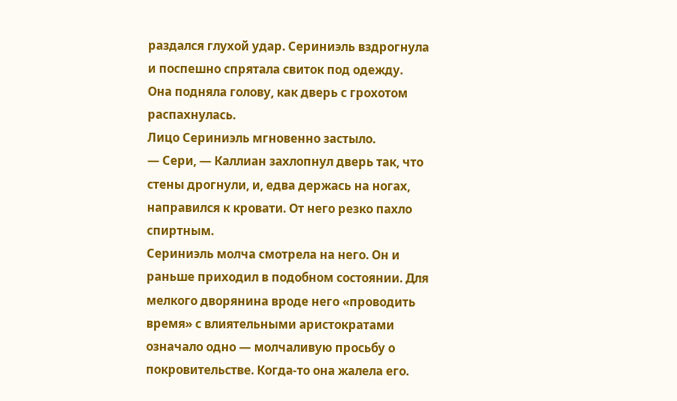раздался глухой удар. Сериниэль вздрогнула и поспешно спрятала свиток под одежду.
Она подняла голову, как дверь с грохотом распахнулась.
Лицо Сериниэль мгновенно застыло.
— Сери, — Каллиан захлопнул дверь так, что стены дрогнули, и, едва держась на ногах, направился к кровати. От него резко пахло спиртным.
Сериниэль молча смотрела на него. Он и раньше приходил в подобном состоянии. Для мелкого дворянина вроде него «проводить время» с влиятельными аристократами означало одно — молчаливую просьбу о покровительстве. Когда-то она жалела его.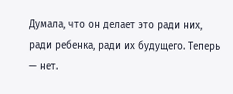Думала, что он делает это ради них, ради ребенка, ради их будущего. Теперь — нет.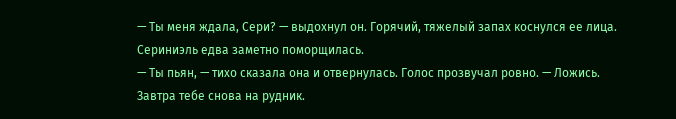— Ты меня ждала, Сери? — выдохнул он. Горячий, тяжелый запах коснулся ее лица. Сериниэль едва заметно поморщилась.
— Ты пьян, — тихо сказала она и отвернулась. Голос прозвучал ровно. — Ложись. Завтра тебе снова на рудник.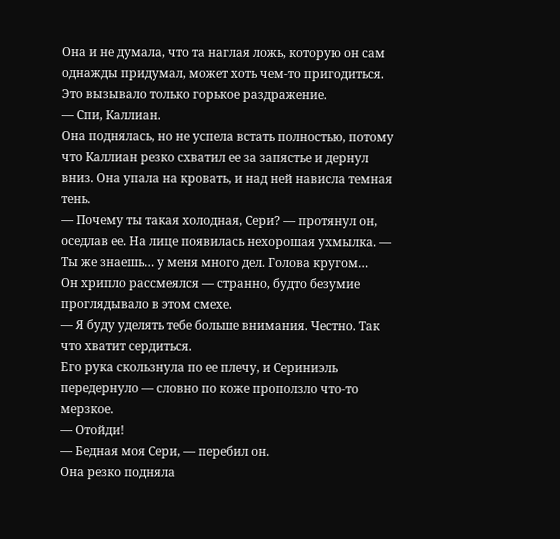Она и не думала, что та наглая ложь, которую он сам однажды придумал, может хоть чем-то пригодиться. Это вызывало только горькое раздражение.
— Спи, Каллиан.
Она поднялась, но не успела встать полностью, потому что Каллиан резко схватил ее за запястье и дернул вниз. Она упала на кровать, и над ней нависла темная тень.
— Почему ты такая холодная, Сери? — протянул он, оседлав ее. На лице появилась нехорошая ухмылка. — Ты же знаешь… у меня много дел. Голова кругом…
Он хрипло рассмеялся — странно, будто безумие проглядывало в этом смехе.
— Я буду уделять тебе больше внимания. Честно. Так что хватит сердиться.
Его рука скользнула по ее плечу, и Сериниэль передернуло — словно по коже проползло что-то мерзкое.
— Отойди!
— Бедная моя Сери, — перебил он.
Она резко подняла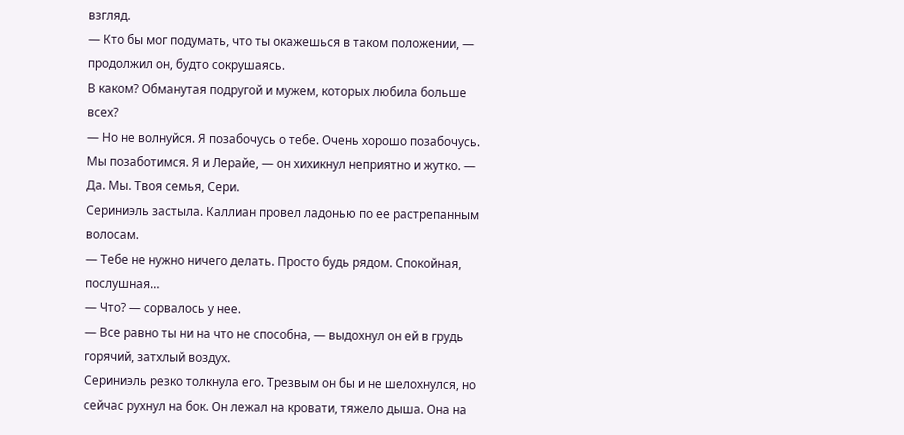взгляд.
— Кто бы мог подумать, что ты окажешься в таком положении, — продолжил он, будто сокрушаясь.
В каком? Обманутая подругой и мужем, которых любила больше всех?
— Но не волнуйся. Я позабочусь о тебе. Очень хорошо позабочусь. Мы позаботимся. Я и Лерайе, — он хихикнул неприятно и жутко. — Да. Мы. Твоя семья, Сери.
Сериниэль застыла. Каллиан провел ладонью по ее растрепанным волосам.
— Тебе не нужно ничего делать. Просто будь рядом. Спокойная, послушная…
— Что? — сорвалось у нее.
— Все равно ты ни на что не способна, — выдохнул он ей в грудь горячий, затхлый воздух.
Сериниэль резко толкнула его. Трезвым он бы и не шелохнулся, но сейчас рухнул на бок. Он лежал на кровати, тяжело дыша. Она на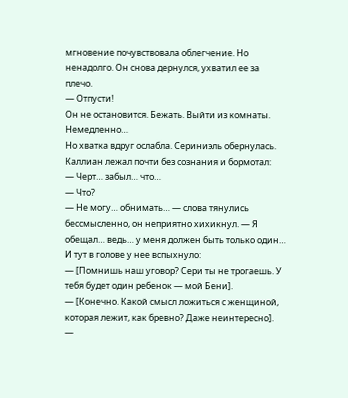мгновение почувствовала облегчение. Но ненадолго. Он снова дернулся, ухватил ее за плечо.
— Отпусти!
Он не остановится. Бежать. Выйти из комнаты. Немедленно…
Но хватка вдруг ослабла. Сериниэль обернулась. Каллиан лежал почти без сознания и бормотал:
— Черт… забыл… что…
— Что?
— Не могу… обнимать… — слова тянулись бессмысленно, он неприятно хихикнул. — Я обещал… ведь… у меня должен быть только один…
И тут в голове у нее вспыхнуло:
— [Помнишь наш уговор? Сери ты не трогаешь. У тебя будет один ребенок — мой Бени].
— [Конечно. Какой смысл ложиться с женщиной, которая лежит, как бревно? Даже неинтересно].
—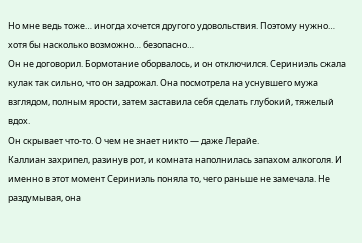Но мне ведь тоже… иногда хочется другого удовольствия. Поэтому нужно… хотя бы насколько возможно… безопасно…
Он не договорил. Бормотание оборвалось, и он отключился. Сериниэль сжала кулак так сильно, что он задрожал. Она посмотрела на уснувшего мужа взглядом, полным ярости, затем заставила себя сделать глубокий, тяжелый вдох.
Он скрывает что-то. О чем не знает никто — даже Лерайе.
Каллиан захрипел, разинув рот, и комната наполнилась запахом алкоголя. И именно в этот момент Сериниэль поняла то, чего раньше не замечала. Не раздумывая, она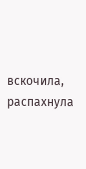вскочила, распахнула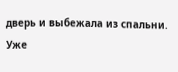дверь и выбежала из спальни.
Уже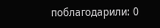поблагодарили: 0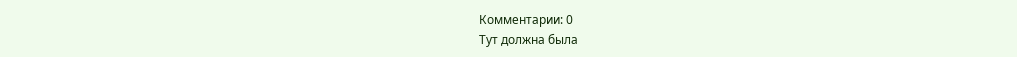Комментарии: 0
Тут должна была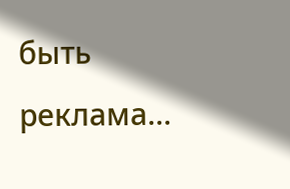быть реклама...